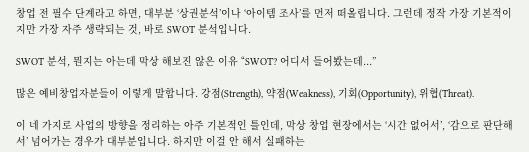창업 전 필수 단계라고 하면, 대부분 ‘상권분석’이나 ‘아이템 조사’를 먼저 떠올립니다. 그런데 정작 가장 기본적이지만 가장 자주 생략되는 것, 바로 SWOT 분석입니다.

SWOT 분석, 뭔지는 아는데 막상 해보진 않은 이유 “SWOT? 어디서 들어봤는데...”

많은 예비창업자분들이 이렇게 말합니다. 강점(Strength), 약점(Weakness), 기회(Opportunity), 위협(Threat).

이 네 가지로 사업의 방향을 정리하는 아주 기본적인 틀인데, 막상 창업 현장에서는 ‘시간 없어서’, ‘감으로 판단해서’ 넘어가는 경우가 대부분입니다. 하지만 이걸 안 해서 실패하는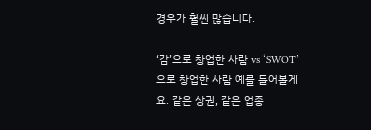경우가 훨씬 많습니다.

‘감’으로 창업한 사람 vs ‘SWOT’으로 창업한 사람 예를 들어볼게요. 같은 상권, 같은 업종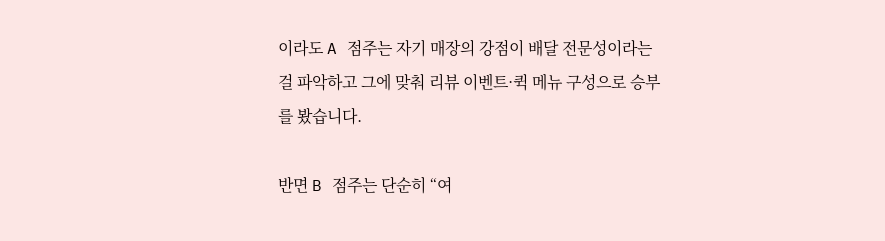이라도 A 점주는 자기 매장의 강점이 배달 전문성이라는 걸 파악하고 그에 맞춰 리뷰 이벤트·퀵 메뉴 구성으로 승부를 봤습니다.

반면 B 점주는 단순히 “여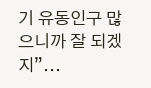기 유동인구 많으니까 잘 되겠지”...